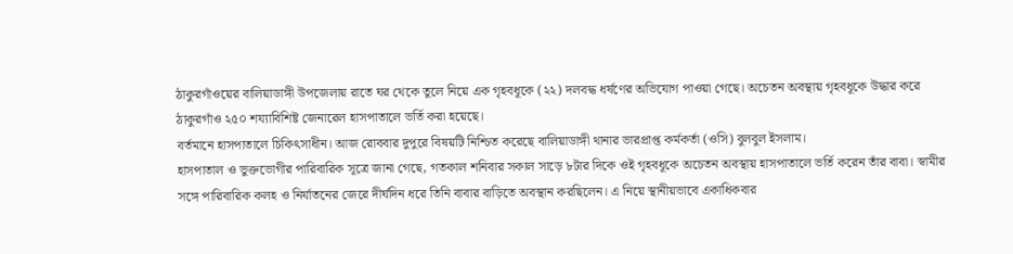ঠাকুরগাঁওয়ের বালিয়াডাঙ্গী উপজেলায় রাতে ঘর থেকে তুলে নিয়ে এক গৃহবধূকে (২২) দলবদ্ধ ধর্ষণের অভিযোগ পাওয়া গেছে। অচেতন অবস্থায় গৃহবধূকে উদ্ধার করে ঠাকুরগাঁও ২৫০ শয্যাবিশিষ্ট জেনারেল হাসপাতালে ভর্তি করা হয়েছে।
বর্তমানে হাসপাতালে চিকিৎসাধীন। আজ রোববার দুপুরে বিষয়টি নিশ্চিত করেছে বালিয়াডাঙ্গী থানার ভারপ্রাপ্ত কর্মকর্তা (ওসি) বুলবুল ইসলাম।
হাসপাতাল ও ভুক্তভোগীর পারিবারিক সূত্রে জানা গেছে, গতকাল শনিবার সকাল সাড়ে ৮টার দিকে ওই গৃহবধূকে অচেতন অবস্থায় হাসপাতালে ভর্তি করেন তাঁর বাবা। স্বামীর সঙ্গে পারিবারিক কলহ ও নির্যাতনের জেরে দীর্ঘদিন ধরে তিনি বাবার বাড়িতে অবস্থান করছিলেন। এ নিয়ে স্থানীয়ভাবে একাধিকবার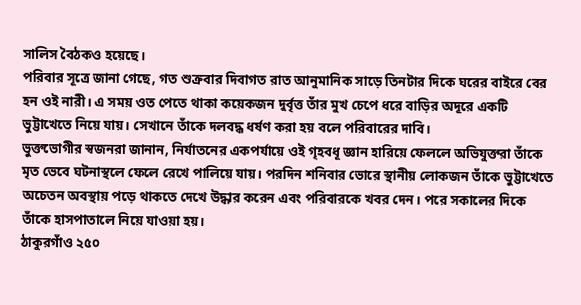সালিস বৈঠকও হয়েছে।
পরিবার সূত্রে জানা গেছে, গত শুক্রবার দিবাগত রাত আনুমানিক সাড়ে তিনটার দিকে ঘরের বাইরে বের হন ওই নারী। এ সময় ওত পেতে থাকা কয়েকজন দুর্বৃত্ত তাঁর মুখ চেপে ধরে বাড়ির অদূরে একটি ভুট্টাখেতে নিয়ে যায়। সেখানে তাঁকে দলবদ্ধ ধর্ষণ করা হয় বলে পরিবারের দাবি।
ভুক্তভোগীর স্বজনরা জানান, নির্যাতনের একপর্যায়ে ওই গৃহবধূ জ্ঞান হারিয়ে ফেললে অভিযুক্তরা তাঁকে মৃত ভেবে ঘটনাস্থলে ফেলে রেখে পালিয়ে যায়। পরদিন শনিবার ভোরে স্থানীয় লোকজন তাঁকে ভুট্টাখেতে অচেতন অবস্থায় পড়ে থাকতে দেখে উদ্ধার করেন এবং পরিবারকে খবর দেন। পরে সকালের দিকে তাঁকে হাসপাতালে নিয়ে যাওয়া হয়।
ঠাকুরগাঁও ২৫০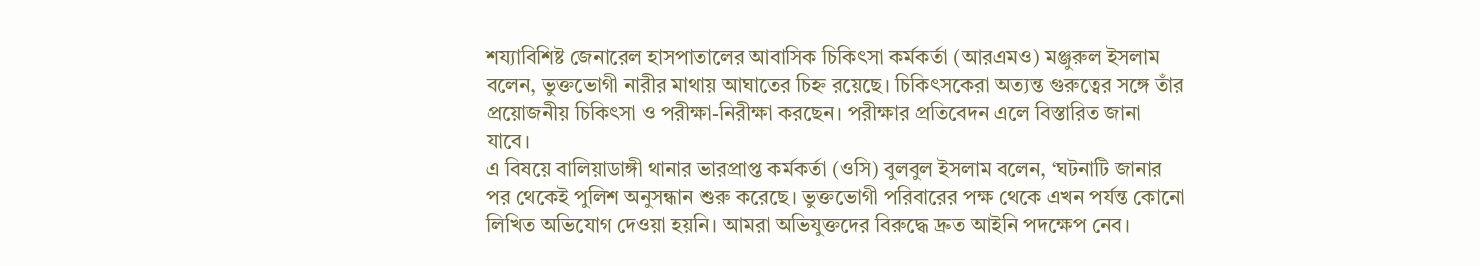শয্যাবিশিষ্ট জেনারেল হাসপাতালের আবাসিক চিকিৎসা কর্মকর্তা (আরএমও) মঞ্জুরুল ইসলাম বলেন, ভুক্তভোগী নারীর মাথায় আঘাতের চিহ্ন রয়েছে। চিকিৎসকেরা অত্যন্ত গুরুত্বের সঙ্গে তাঁর প্রয়োজনীয় চিকিৎসা ও পরীক্ষা-নিরীক্ষা করছেন। পরীক্ষার প্রতিবেদন এলে বিস্তারিত জানা যাবে।
এ বিষয়ে বালিয়াডাঙ্গী থানার ভারপ্রাপ্ত কর্মকর্তা (ওসি) বুলবুল ইসলাম বলেন, ‘ঘটনাটি জানার পর থেকেই পুলিশ অনুসন্ধান শুরু করেছে। ভুক্তভোগী পরিবারের পক্ষ থেকে এখন পর্যন্ত কোনো লিখিত অভিযোগ দেওয়া হয়নি। আমরা অভিযুক্তদের বিরুদ্ধে দ্রুত আইনি পদক্ষেপ নেব।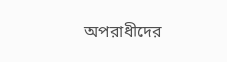অপরাধীদের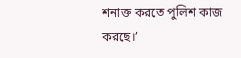শনাক্ত করতে পুলিশ কাজ করছে।’